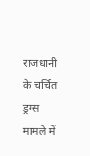राजधानी के चर्चित ड्रग्स मामले में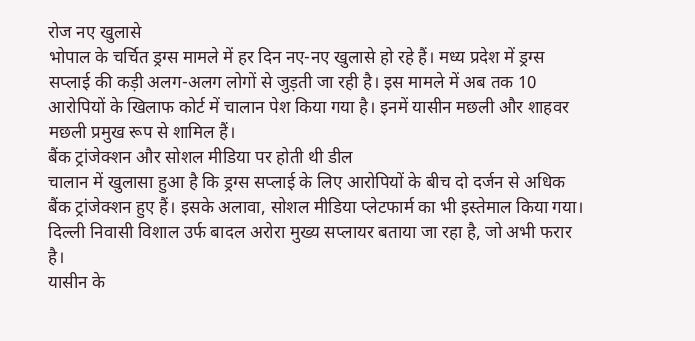रोज नए खुलासे
भोपाल के चर्चित ड्रग्स मामले में हर दिन नए-नए खुलासे हो रहे हैं। मध्य प्रदेश में ड्रग्स सप्लाई की कड़ी अलग-अलग लोगों से जुड़ती जा रही है। इस मामले में अब तक 10 आरोपियों के खिलाफ कोर्ट में चालान पेश किया गया है। इनमें यासीन मछली और शाहवर मछली प्रमुख रूप से शामिल हैं।
बैंक ट्रांजेक्शन और सोशल मीडिया पर होती थी डील
चालान में खुलासा हुआ है कि ड्रग्स सप्लाई के लिए आरोपियों के बीच दो दर्जन से अधिक बैंक ट्रांजेक्शन हुए हैं। इसके अलावा, सोशल मीडिया प्लेटफार्म का भी इस्तेमाल किया गया। दिल्ली निवासी विशाल उर्फ बादल अरोरा मुख्य सप्लायर बताया जा रहा है, जो अभी फरार है।
यासीन के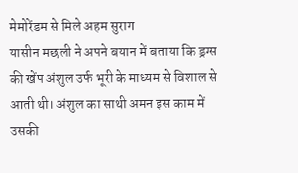मेमोरेंडम से मिले अहम सुराग
यासीन मछली ने अपने बयान में बताया कि ड्रग्स की खेंप अंशुल उर्फ भूरी के माध्यम से विशाल से आती थी। अंशुल का साथी अमन इस काम में उसकी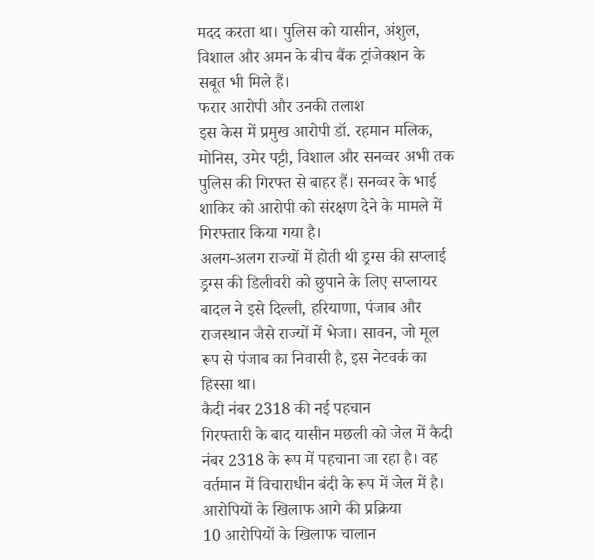मदद करता था। पुलिस को यासीन, अंशुल, विशाल और अमन के बीच बैंक ट्रांजेक्शन के सबूत भी मिले हैं।
फरार आरोपी और उनकी तलाश
इस केस में प्रमुख आरोपी डॉ. रहमान मलिक, मोनिस, उमेर पट्टी, विशाल और सनव्वर अभी तक पुलिस की गिरफ्त से बाहर हैं। सनव्वर के भाई शाकिर को आरोपी को संरक्षण देने के मामले में गिरफ्तार किया गया है।
अलग-अलग राज्यों में होती थी ड्रग्स की सप्लाई
ड्रग्स की डिलीवरी को छुपाने के लिए सप्लायर बादल ने इसे दिल्ली, हरियाणा, पंजाब और राजस्थान जैसे राज्यों में भेजा। सावन, जो मूल रूप से पंजाब का निवासी है, इस नेटवर्क का हिस्सा था।
कैदी नंबर 2318 की नई पहचान
गिरफ्तारी के बाद यासीन मछली को जेल में कैदी नंबर 2318 के रूप में पहचाना जा रहा है। वह वर्तमान में विचाराधीन बंदी के रूप में जेल में है।
आरोपियों के खिलाफ आगे की प्रक्रिया
10 आरोपियों के खिलाफ चालान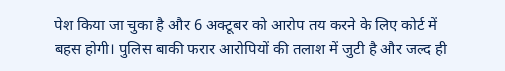पेश किया जा चुका है और 6 अक्टूबर को आरोप तय करने के लिए कोर्ट में बहस होगी। पुलिस बाकी फरार आरोपियों की तलाश में जुटी है और जल्द ही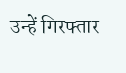उन्हें गिरफ्तार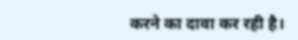करने का दावा कर रही है।